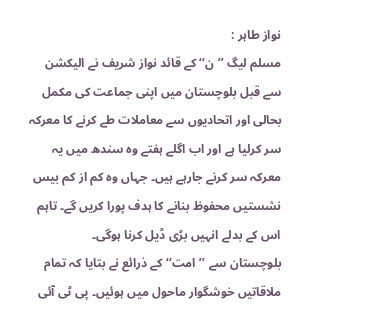نواز طاہر :
مسلم لیگ ’’ن‘‘ کے قائد نواز شریف نے الیکشن سے قبل بلوچستان میں اپنی جماعت کی مکمل بحالی اور اتحادیوں سے معاملات طے کرنے کا معرکہ سر کرلیا ہے اور اب اگلے ہفتے وہ سندھ میں یہ معرکہ سر کرنے جارہے ہیں۔ جہاں وہ کم از کم بیس نشستیں محفوظ بنانے کا ہدف پورا کریں گے۔ تاہم اس کے بدلے انہیں بڑی ڈیل کرنا ہوگی۔
بلوچستان سے ’’امت‘‘ کے ذرائع نے بتایا کہ تمام ملاقاتیں خوشگوار ماحول میں ہوئیں۔ پی ٹی آئی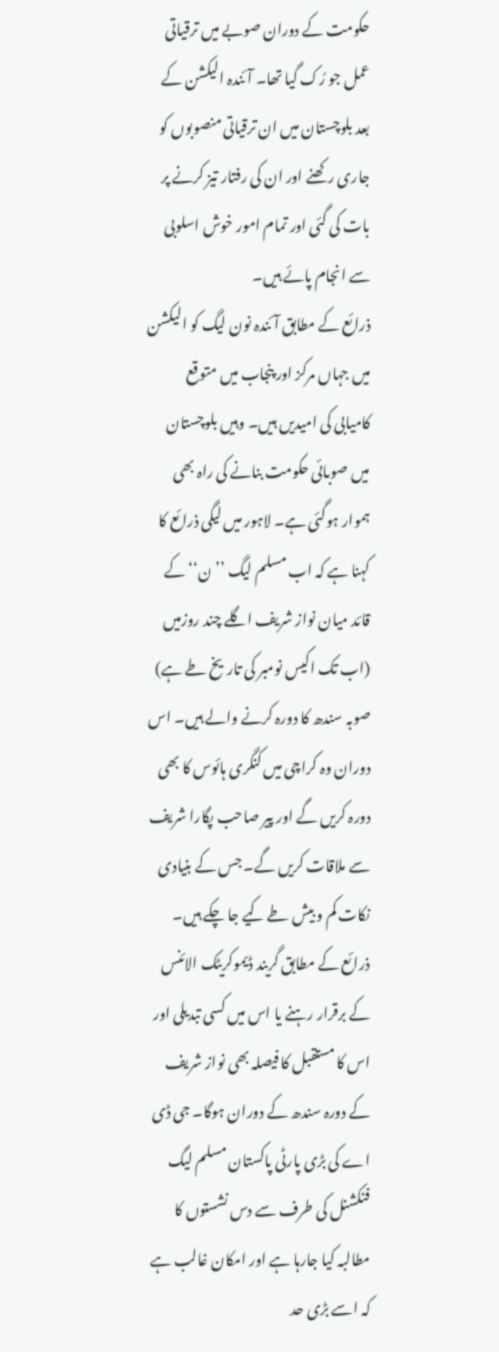حکومت کے دوران صوبے میں ترقیاتی عمل جو رُک گیا تھا۔ آئندہ الیکشن کے بعد بلوچستان میں ان ترقیاتی منصوبوں کو جاری رکھنے اور ان کی رفتار تیز کرنے پر بات کی گئی اور تمام امور خوش اسلوبی سے انجام پائے ہیں۔
ذرائع کے مطابق آئندہ نون لیگ کو الیکشن میں جہاں مرکز اور پنجاب میں متوقع کامیابی کی امیدیں ہیں۔ وہیں بلوچستان میں صوبائی حکومت بنانے کی راہ بھی ہموار ہوگئی ہے۔ لاہور میں لیگی ذرائع کا کہنا ہے کہ اب مسلم لیگ ’’ن‘‘ کے قائد میان نواز شریف اگلے چند روزمیں (اب تک اکیس نومبر کی تاریخ طے ہے) صوبہ سندھ کا دورہ کرنے والے ہیں۔ اس دوران وہ کراچی میں کنگری ہائوس کا بھی دورہ کریں گے اور پیر صاحب پگارا شریف سے ملاقات کریں گے۔ جس کے بنیادی نکات کم و بیش طے کیے جا چکے ہیں۔
ذرائع کے مطابق گریند ڈیموکریٹک الائنس کے برقرار رہنے یا اس میں کسی تبدیلی اور اس کا مستقبل کا فیصلہ بھی نواز شریف کے دورہ سندھ کے دوران ہوگا۔ جی ڈی اے کی بڑی پارٹی پاکستان مسلم لیگ فنکشنل کی طرف سے دس نشستوں کا مطالبہ کیا جارہا ہے اور امکان غالب ہے کہ اسے بڑی حد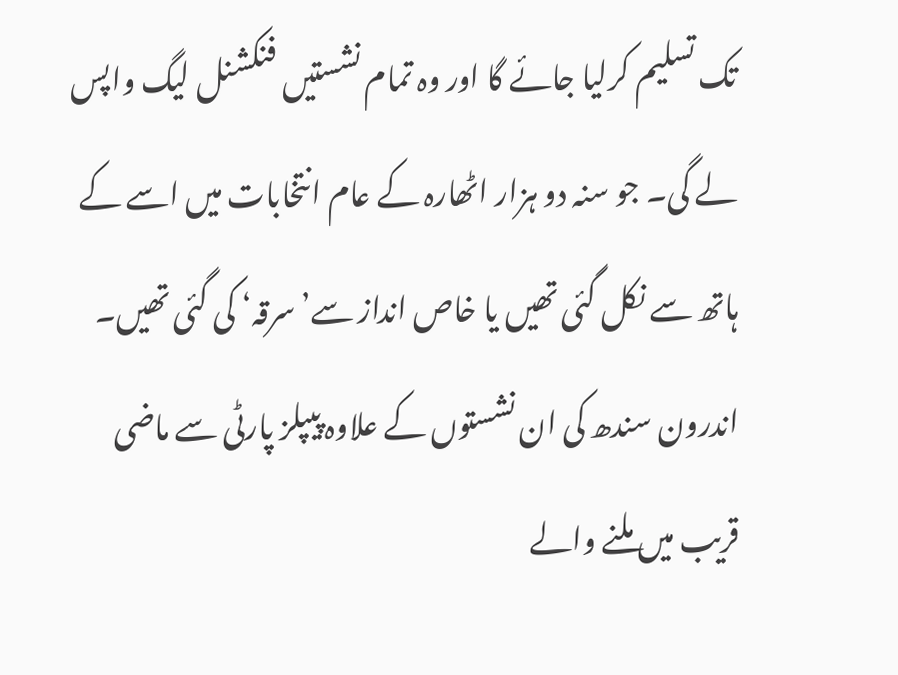تک تسلیم کرلیا جائے گا اور وہ تمام نشستیں فنکشنل لیگ واپس لے گی۔ جو سنہ دو ہزار اٹھارہ کے عام انتخابات میں اسے کے ہاتھ سے نکل گئی تھیں یا خاص انداز سے’سرقہ‘ کی گئی تھیں۔
اندرون سندھ کی ان نشستوں کے علاوہ پیپلز پارٹی سے ماضی قریب میں ملنے والے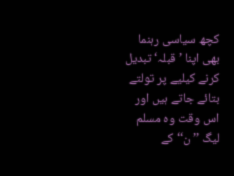کچھ سیاسی رہنما بھی اپنا ’قبلہ‘ تبدیل کرنے کیلیے پر تولتے بتائے جاتے ہیں اور اس وقت وہ مسلم لیگ ’’ن‘‘ کے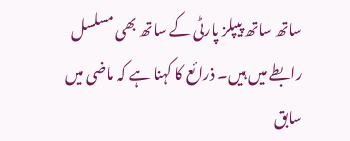ساتھ ساتھ پیپلز پارٹی کے ساتھ بھی مسلسل رابطے میں ہیں۔ ذرائع کا کہنا ہے کہ ماضی میں سابق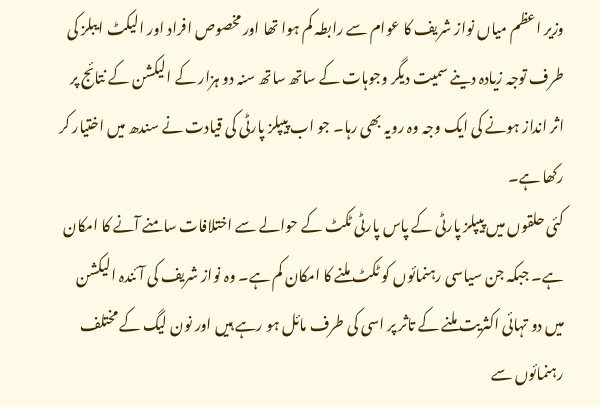وزیر اعظم میاں نواز شریف کا عوام سے رابطہ کم ہوا تھا اور مخصوص افراد اور الیکٹ ایبلز کی طرف توجہ زیادہ دینے سمیت دیگر وجوہات کے ساتھ ساتھ سنہ دو ہزار کے الیکشن کے نتائج پر اثر انداز ہونے کی ایک وجہ وہ رویہ بھی رہا۔ جو اب پیپلز پارٹی کی قیادت نے سندھ میں اختیار کر رکھا ہے۔
کئی حلقوں میں پیپلز پارٹی کے پاس پارٹی ٹکٹ کے حوالے سے اختلافات سامنے آنے کا امکان ہے۔ جبکہ جن سیاسی رہنمائوں کو ٹکٹ ملنے کا امکان کم ہے۔ وہ نواز شریف کی آئندہ الیکشن میں دو تہائی اکثریت ملنے کے تاثر پر اسی کی طرف مائل ہو رہے ہیں اور نون لیگ کے مختلف رہنمائوں سے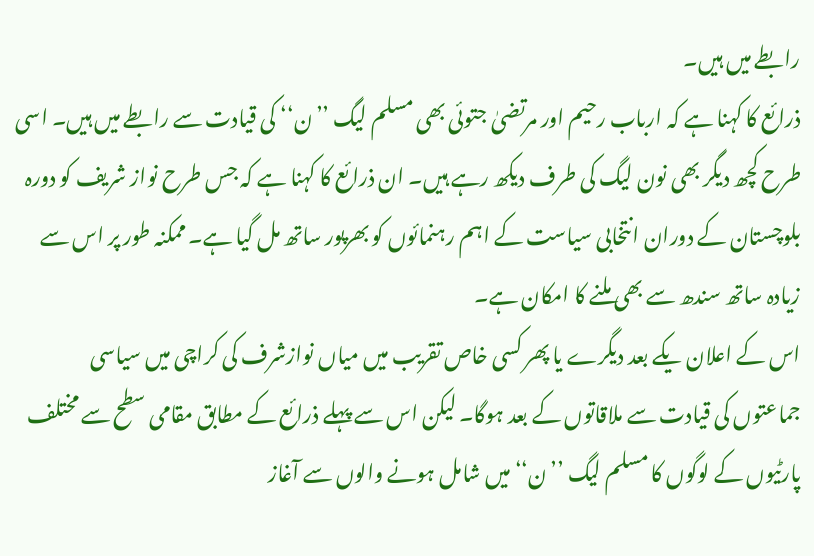رابطے میں ہیں۔
ذرائع کا کہنا ہے کہ ارباب رحیم اور مرتضیٰ جتوئی بھی مسلم لیگ ’’ن‘‘ کی قیادت سے رابطے میں ہیں۔ اسی طرح کچھ دیگر بھی نون لیگ کی طرف دیکھ رہے ہیں۔ ان ذرائع کا کہنا ہے کہ جس طرح نواز شریف کو دورہ بلوچستان کے دوران انتخابی سیاست کے اہم رہنمائوں کو بھرپور ساتھ مل گیا ہے۔ ممکنہ طور پر اس سے زیادہ ساتھ سندھ سے بھی ملنے کا امکان ہے۔
اس کے اعلان یکے بعد دیگرے یا پھر کسی خاص تقریب میں میاں نوازشرف کی کراچی میں سیاسی جماعتوں کی قیادت سے ملاقاتوں کے بعد ہوگا۔ لیکن اس سے پہلے ذرائع کے مطابق مقامی سطح سے مختلف پارٹیوں کے لوگوں کا مسلم لیگ ’’ن‘‘ میں شامل ہونے والوں سے آغاز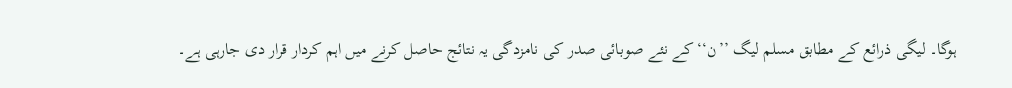ہوگا۔ لیگی ذرائع کے مطابق مسلم لیگ ’’ن‘‘ کے نئے صوبائی صدر کی نامزدگی یہ نتائج حاصل کرنے میں اہم کردار قرار دی جارہی ہے۔